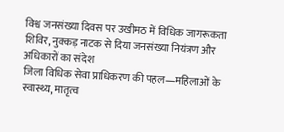विश्व जनसंख्या दिवस पर उखीमठ में विधिक जागरूकता शिविर, नुक्कड़ नाटक से दिया जनसंख्या नियंत्रण और अधिकारों का संदेश
जिला विधिक सेवा प्राधिकरण की पहल—महिलाओं के स्वास्थ्य, मातृत्व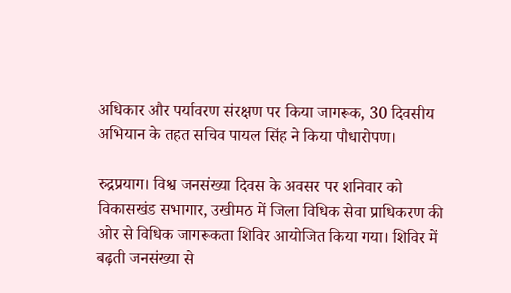अधिकार और पर्यावरण संरक्षण पर किया जागरूक, 30 दिवसीय अभियान के तहत सचिव पायल सिंह ने किया पौधारोपण।

रुद्रप्रयाग। विश्व जनसंख्या दिवस के अवसर पर शनिवार को विकासखंड सभागार, उखीमठ में जिला विधिक सेवा प्राधिकरण की ओर से विधिक जागरूकता शिविर आयोजित किया गया। शिविर में बढ़ती जनसंख्या से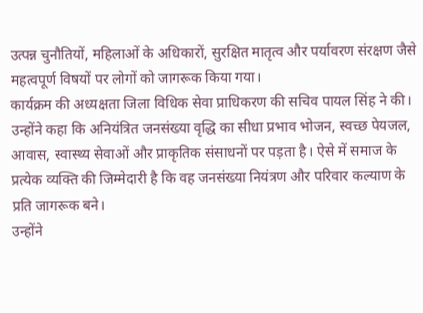उत्पन्न चुनौतियों, महिलाओं के अधिकारों, सुरक्षित मातृत्व और पर्यावरण संरक्षण जैसे महत्वपूर्ण विषयों पर लोगों को जागरूक किया गया।
कार्यक्रम की अध्यक्षता जिला विधिक सेवा प्राधिकरण की सचिव पायल सिंह ने की। उन्होंने कहा कि अनियंत्रित जनसंख्या वृद्धि का सीधा प्रभाव भोजन, स्वच्छ पेयजल, आवास, स्वास्थ्य सेवाओं और प्राकृतिक संसाधनों पर पड़ता है। ऐसे में समाज के प्रत्येक व्यक्ति की जिम्मेदारी है कि वह जनसंख्या नियंत्रण और परिवार कल्याण के प्रति जागरूक बने।
उन्होंने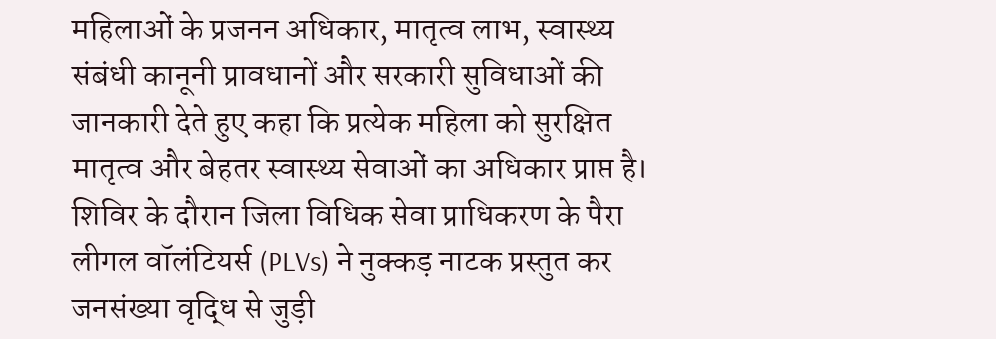महिलाओं के प्रजनन अधिकार, मातृत्व लाभ, स्वास्थ्य संबंधी कानूनी प्रावधानों और सरकारी सुविधाओं की जानकारी देते हुए कहा कि प्रत्येक महिला को सुरक्षित मातृत्व और बेहतर स्वास्थ्य सेवाओं का अधिकार प्राप्त है।
शिविर के दौरान जिला विधिक सेवा प्राधिकरण के पैरा लीगल वॉलंटियर्स (PLVs) ने नुक्कड़ नाटक प्रस्तुत कर जनसंख्या वृद्धि से जुड़ी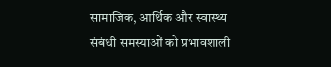सामाजिक, आर्थिक और स्वास्थ्य संबंधी समस्याओं को प्रभावशाली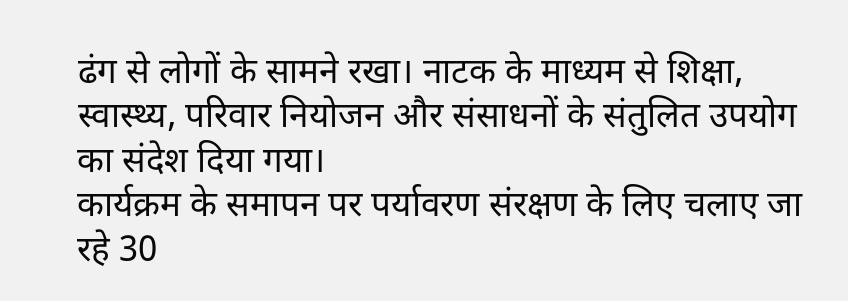ढंग से लोगों के सामने रखा। नाटक के माध्यम से शिक्षा, स्वास्थ्य, परिवार नियोजन और संसाधनों के संतुलित उपयोग का संदेश दिया गया।
कार्यक्रम के समापन पर पर्यावरण संरक्षण के लिए चलाए जा रहे 30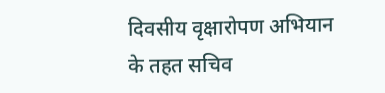दिवसीय वृक्षारोपण अभियान के तहत सचिव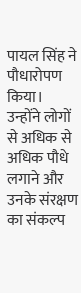पायल सिंह ने पौधारोपण किया। उन्होंने लोगों से अधिक से अधिक पौधे लगाने और उनके संरक्षण का संकल्प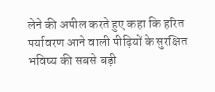लेने की अपील करते हुए कहा कि हरित पर्यावरण आने वाली पीढ़ियों के सुरक्षित भविष्य की सबसे बड़ी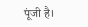पूंजी है।